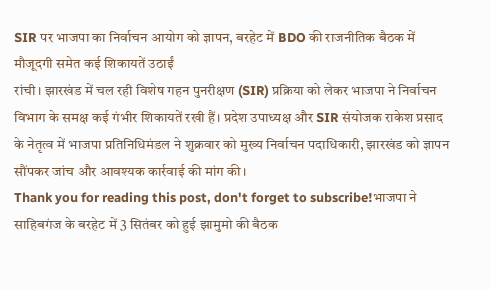SIR पर भाजपा का निर्वाचन आयोग को ज्ञापन, बरहेट में BDO की राजनीतिक बैठक में मौजूदगी समेत कई शिकायतें उठाईं
रांची। झारखंड में चल रही विशेष गहन पुनरीक्षण (SIR) प्रक्रिया को लेकर भाजपा ने निर्वाचन विभाग के समक्ष कई गंभीर शिकायतें रखी हैं। प्रदेश उपाध्यक्ष और SIR संयोजक राकेश प्रसाद के नेतृत्व में भाजपा प्रतिनिधिमंडल ने शुक्रवार को मुख्य निर्वाचन पदाधिकारी, झारखंड को ज्ञापन सौंपकर जांच और आवश्यक कार्रवाई की मांग की।
Thank you for reading this post, don't forget to subscribe!भाजपा ने साहिबगंज के बरहेट में 3 सितंबर को हुई झामुमो की बैठक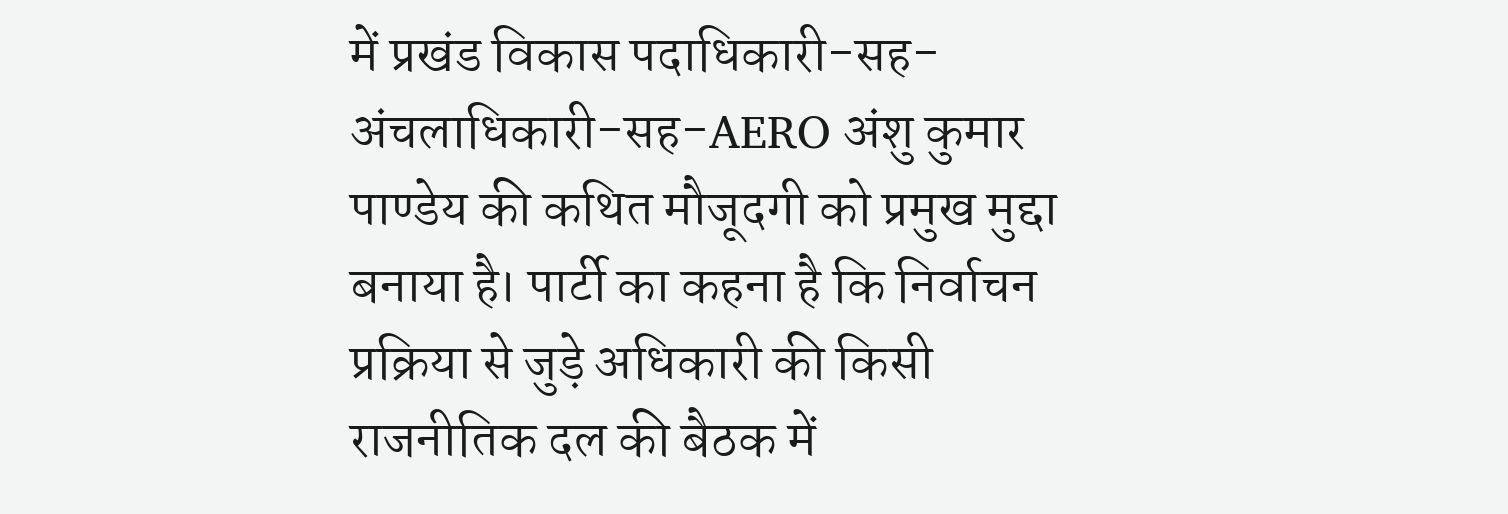में प्रखंड विकास पदाधिकारी-सह-अंचलाधिकारी-सह-AERO अंशु कुमार पाण्डेय की कथित मौजूदगी को प्रमुख मुद्दा बनाया है। पार्टी का कहना है कि निर्वाचन प्रक्रिया से जुड़े अधिकारी की किसी राजनीतिक दल की बैठक में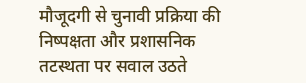मौजूदगी से चुनावी प्रक्रिया की निष्पक्षता और प्रशासनिक तटस्थता पर सवाल उठते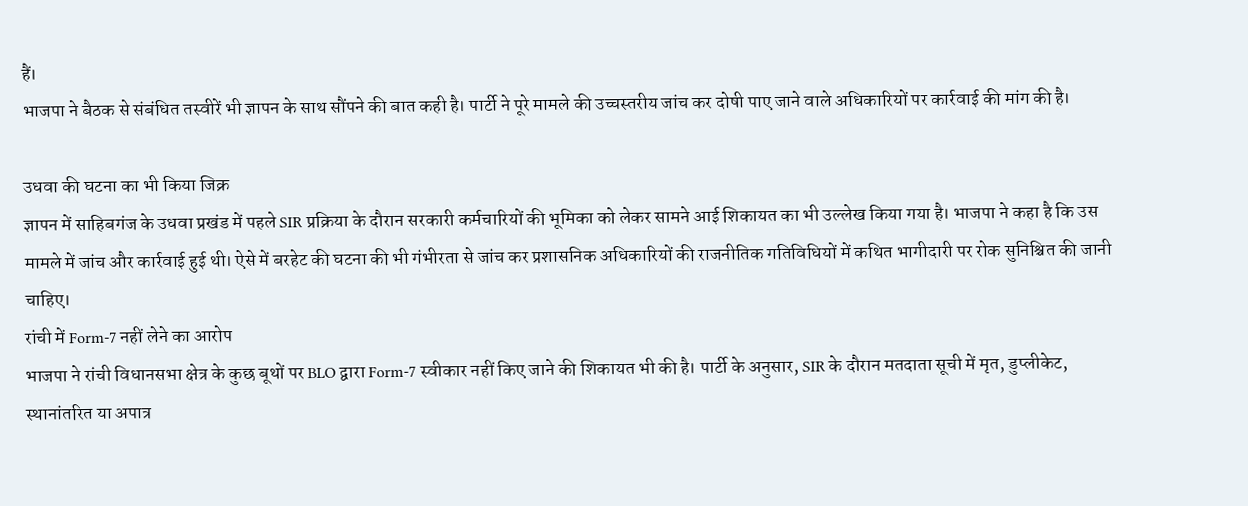हैं।
भाजपा ने बैठक से संबंधित तस्वीरें भी ज्ञापन के साथ सौंपने की बात कही है। पार्टी ने पूरे मामले की उच्चस्तरीय जांच कर दोषी पाए जाने वाले अधिकारियों पर कार्रवाई की मांग की है।

उधवा की घटना का भी किया जिक्र
ज्ञापन में साहिबगंज के उधवा प्रखंड में पहले SIR प्रक्रिया के दौरान सरकारी कर्मचारियों की भूमिका को लेकर सामने आई शिकायत का भी उल्लेख किया गया है। भाजपा ने कहा है कि उस मामले में जांच और कार्रवाई हुई थी। ऐसे में बरहेट की घटना की भी गंभीरता से जांच कर प्रशासनिक अधिकारियों की राजनीतिक गतिविधियों में कथित भागीदारी पर रोक सुनिश्चित की जानी चाहिए।
रांची में Form-7 नहीं लेने का आरोप
भाजपा ने रांची विधानसभा क्षेत्र के कुछ बूथों पर BLO द्वारा Form-7 स्वीकार नहीं किए जाने की शिकायत भी की है। पार्टी के अनुसार, SIR के दौरान मतदाता सूची में मृत, डुप्लीकेट, स्थानांतरित या अपात्र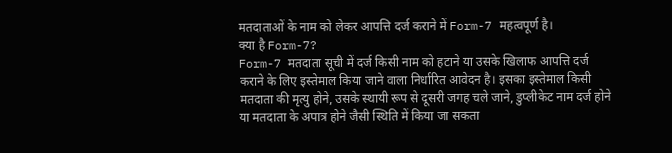मतदाताओं के नाम को लेकर आपत्ति दर्ज कराने में Form-7 महत्वपूर्ण है।
क्या है Form-7?
Form-7 मतदाता सूची में दर्ज किसी नाम को हटाने या उसके खिलाफ आपत्ति दर्ज कराने के लिए इस्तेमाल किया जाने वाला निर्धारित आवेदन है। इसका इस्तेमाल किसी मतदाता की मृत्यु होने, उसके स्थायी रूप से दूसरी जगह चले जाने, डुप्लीकेट नाम दर्ज होने या मतदाता के अपात्र होने जैसी स्थिति में किया जा सकता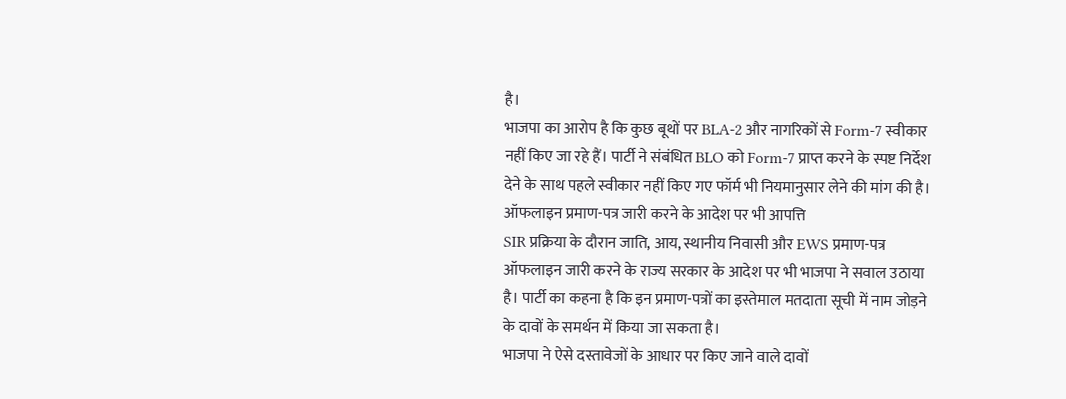है।
भाजपा का आरोप है कि कुछ बूथों पर BLA-2 और नागरिकों से Form-7 स्वीकार नहीं किए जा रहे हैं। पार्टी ने संबंधित BLO को Form-7 प्राप्त करने के स्पष्ट निर्देश देने के साथ पहले स्वीकार नहीं किए गए फॉर्म भी नियमानुसार लेने की मांग की है।
ऑफलाइन प्रमाण-पत्र जारी करने के आदेश पर भी आपत्ति
SIR प्रक्रिया के दौरान जाति, आय, स्थानीय निवासी और EWS प्रमाण-पत्र ऑफलाइन जारी करने के राज्य सरकार के आदेश पर भी भाजपा ने सवाल उठाया है। पार्टी का कहना है कि इन प्रमाण-पत्रों का इस्तेमाल मतदाता सूची में नाम जोड़ने के दावों के समर्थन में किया जा सकता है।
भाजपा ने ऐसे दस्तावेजों के आधार पर किए जाने वाले दावों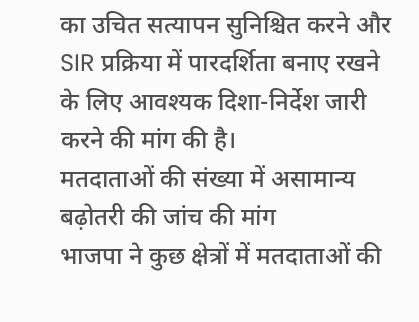का उचित सत्यापन सुनिश्चित करने और SIR प्रक्रिया में पारदर्शिता बनाए रखने के लिए आवश्यक दिशा-निर्देश जारी करने की मांग की है।
मतदाताओं की संख्या में असामान्य बढ़ोतरी की जांच की मांग
भाजपा ने कुछ क्षेत्रों में मतदाताओं की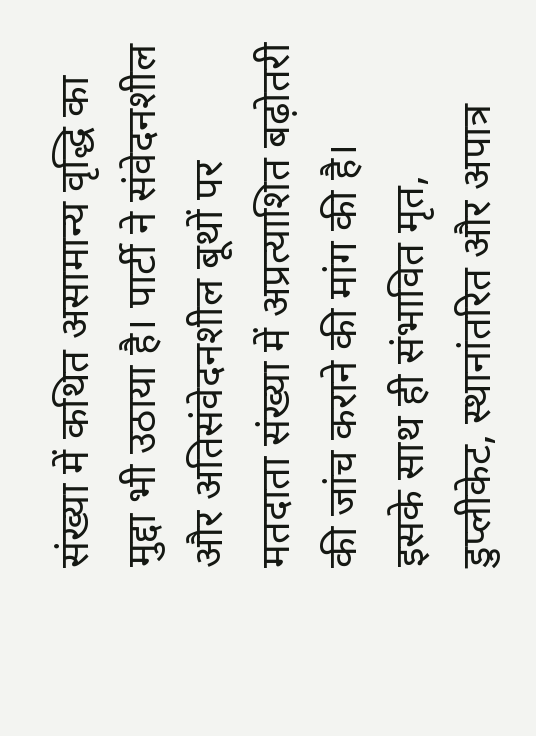संख्या में कथित असामान्य वृद्धि का मुद्दा भी उठाया है। पार्टी ने संवेदनशील और अतिसंवेदनशील बूथों पर मतदाता संख्या में अप्रत्याशित बढ़ोतरी की जांच कराने की मांग की है।
इसके साथ ही संभावित मृत, डुप्लीकेट, स्थानांतरित और अपात्र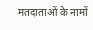मतदाताओं के नामों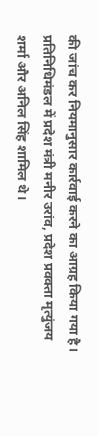की जांच कर नियमानुसार कार्रवाई करने का आग्रह किया गया है।
प्रतिनिधिमंडल में प्रदेश मंत्री मनीर उरांव, प्रदेश प्रवक्ता मृत्युंजय शर्मा और अनिल सिंह शामिल थे।